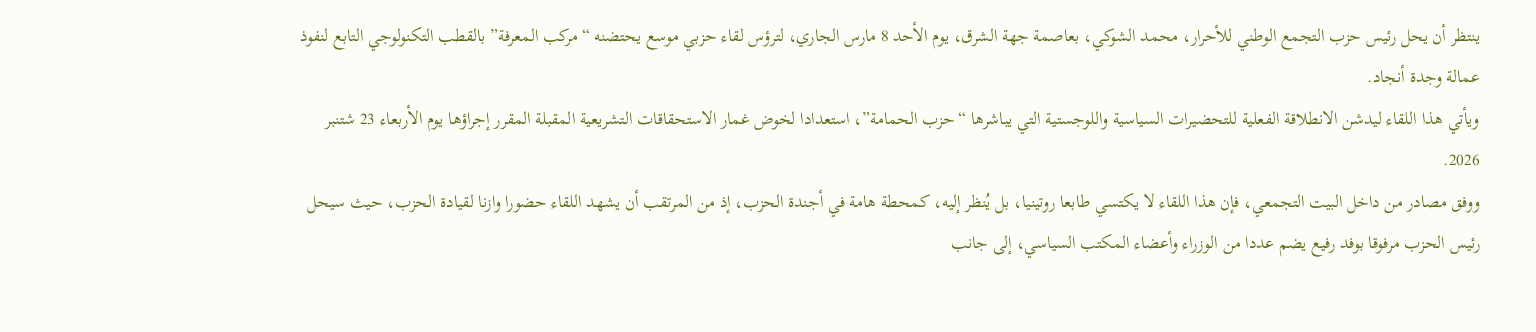ينتظر أن يحل رئيس حزب التجمع الوطني للأحرار، محمد الشوكي، بعاصمة جهة الشرق، يوم الأحد 8 مارس الجاري، لترؤس لقاء حزبي موسع يحتضنه “مركب المعرفة” بالقطب التكنولوجي التابع لنفوذ عمالة وجدة أنجاد.
ويأتي هذا اللقاء ليدشن الانطلاقة الفعلية للتحضيرات السياسية واللوجستية التي يباشرها “حزب الحمامة”، استعدادا لخوض غمار الاستحقاقات التشريعية المقبلة المقرر إجراؤها يوم الأربعاء 23 شتنبر 2026.
ووفق مصادر من داخل البيت التجمعي، فإن هذا اللقاء لا يكتسي طابعا روتينيا، بل يُنظر إليه، كمحطة هامة في أجندة الحزب، إذ من المرتقب أن يشهد اللقاء حضورا وازنا لقيادة الحزب، حيث سيحل رئيس الحزب مرفوقا بوفد رفيع يضم عددا من الوزراء وأعضاء المكتب السياسي، إلى جانب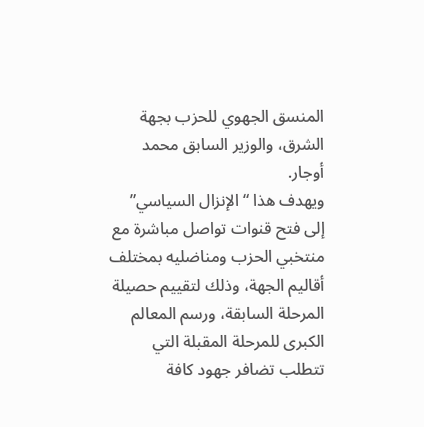المنسق الجهوي للحزب بجهة الشرق، والوزير السابق محمد أوجار.
ويهدف هذا “الإنزال السياسي” إلى فتح قنوات تواصل مباشرة مع منتخبي الحزب ومناضليه بمختلف أقاليم الجهة، وذلك لتقييم حصيلة المرحلة السابقة، ورسم المعالم الكبرى للمرحلة المقبلة التي تتطلب تضافر جهود كافة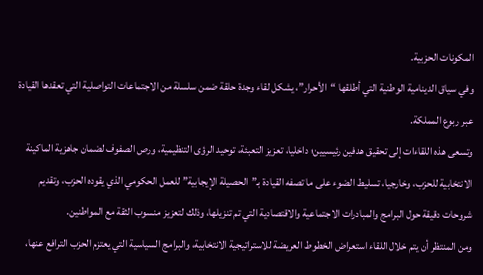المكونات الحزبية.
وفي سياق الدينامية الوطنية التي أطلقها “الأحرار”، يشكل لقاء وجدة حلقة ضمن سلسلة من الاجتماعات التواصلية التي تعقدها القيادة عبر ربوع المملكة.
وتسعى هذه اللقاءات إلى تحقيق هدفين رئيسيين؛ داخليا، تعزيز التعبئة، توحيد الرؤى التنظيمية، ورص الصفوف لضمان جاهزية الماكينة الانتخابية للحزب، وخارجيا، تسليط الضوء على ما تصفه القيادة بـ”الحصيلة الإيجابية” للعمل الحكومي الذي يقوده الحزب، وتقديم شروحات دقيقة حول البرامج والمبادرات الاجتماعية والاقتصادية التي تم تنزيلها، وذلك لتعزيز منسوب الثقة مع المواطنين.
ومن المنتظر أن يتم خلال اللقاء استعراض الخطوط العريضة للاستراتيجية الانتخابية، والبرامج السياسية التي يعتزم الحزب الترافع عنها،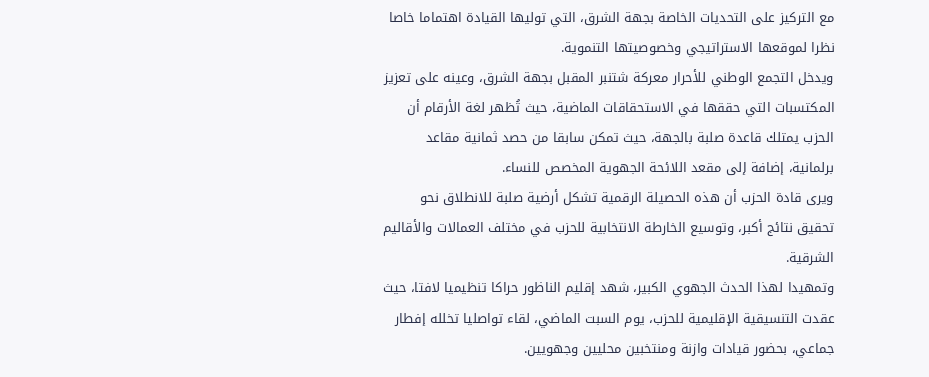مع التركيز على التحديات الخاصة بجهة الشرق، التي توليها القيادة اهتماما خاصا نظرا لموقعها الاستراتيجي وخصوصيتها التنموية.
ويدخل التجمع الوطني للأحرار معركة شتنبر المقبل بجهة الشرق، وعينه على تعزيز المكتسبات التي حققها في الاستحقاقات الماضية، حيث تُظهر لغة الأرقام أن الحزب يمتلك قاعدة صلبة بالجهة، حيث تمكن سابقا من حصد ثمانية مقاعد برلمانية، إضافة إلى مقعد اللائحة الجهوية المخصص للنساء.
ويرى قادة الحزب أن هذه الحصيلة الرقمية تشكل أرضية صلبة للانطلاق نحو تحقيق نتائج أكبر، وتوسيع الخارطة الانتخابية للحزب في مختلف العمالات والأقاليم الشرقية.
وتمهيدا لهذا الحدث الجهوي الكبير، شهد إقليم الناظور حراكا تنظيميا لافتا، حيث عقدت التنسيقية الإقليمية للحزب، يوم السبت الماضي، لقاء تواصليا تخلله إفطار جماعي، بحضور قيادات وازنة ومنتخبين محليين وجهويين.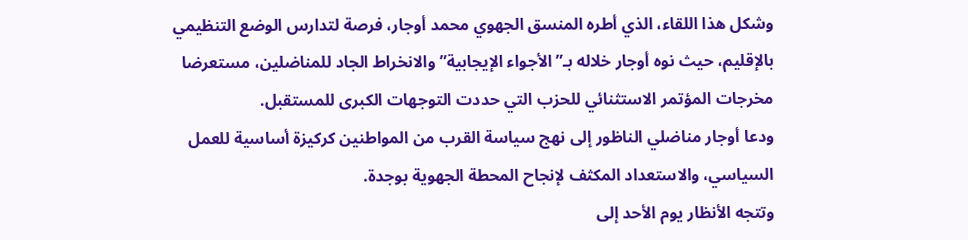وشكل هذا اللقاء، الذي أطره المنسق الجهوي محمد أوجار، فرصة لتدارس الوضع التنظيمي بالإقليم، حيث نوه أوجار خلاله بـ”الأجواء الإيجابية” والانخراط الجاد للمناضلين، مستعرضا مخرجات المؤتمر الاستثنائي للحزب التي حددت التوجهات الكبرى للمستقبل.
ودعا أوجار مناضلي الناظور إلى نهج سياسة القرب من المواطنين كركيزة أساسية للعمل السياسي، والاستعداد المكثف لإنجاح المحطة الجهوية بوجدة.
وتتجه الأنظار يوم الأحد إلى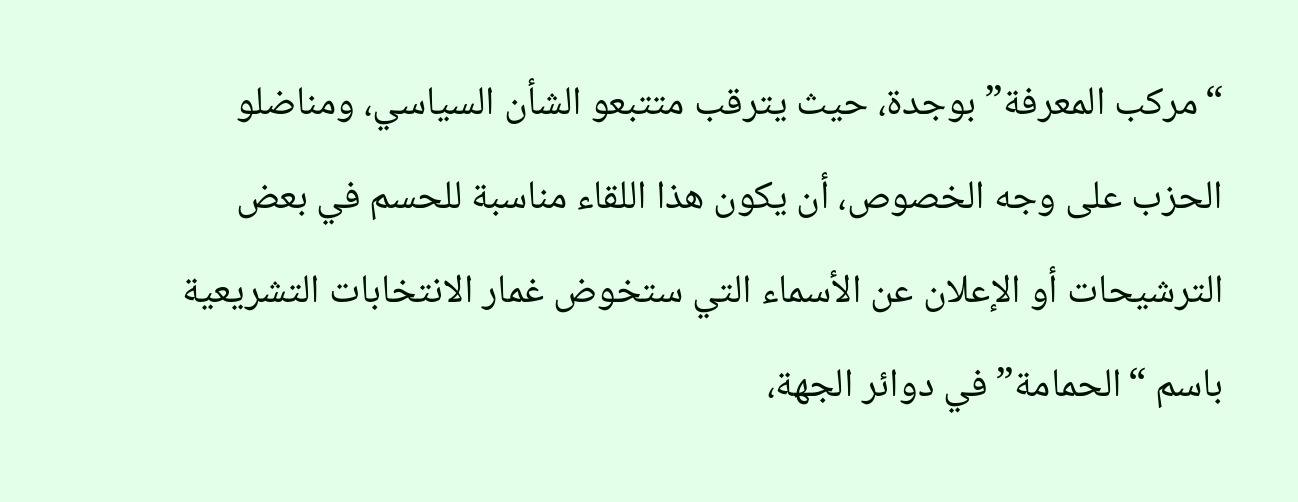“مركب المعرفة” بوجدة، حيث يترقب متتبعو الشأن السياسي، ومناضلو الحزب على وجه الخصوص، أن يكون هذا اللقاء مناسبة للحسم في بعض الترشيحات أو الإعلان عن الأسماء التي ستخوض غمار الانتخابات التشريعية باسم “الحمامة” في دوائر الجهة،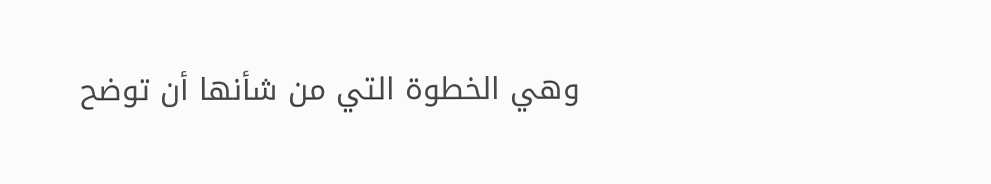وهي الخطوة التي من شأنها أن توضح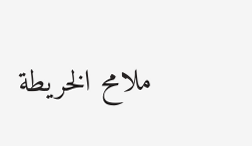ملامح الخريطة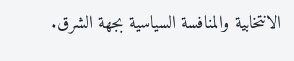الانتخابية والمنافسة السياسية بجهة الشرق.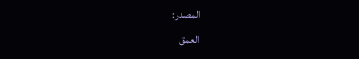المصدر:
العمق